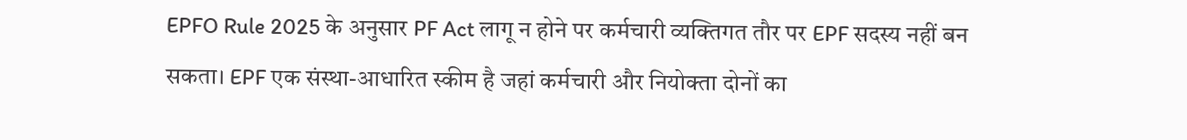EPFO Rule 2025 के अनुसार PF Act लागू न होने पर कर्मचारी व्यक्तिगत तौर पर EPF सदस्य नहीं बन सकता। EPF एक संस्था-आधारित स्कीम है जहां कर्मचारी और नियोक्ता दोनों का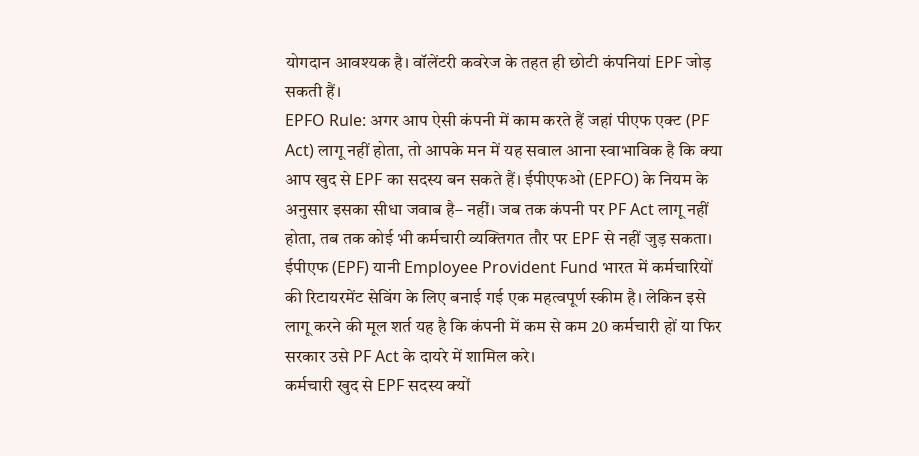योगदान आवश्यक है। वॉलेंटरी कवरेज के तहत ही छोटी कंपनियां EPF जोड़ सकती हैं।
EPFO Rule: अगर आप ऐसी कंपनी में काम करते हैं जहां पीएफ एक्ट (PF Act) लागू नहीं होता, तो आपके मन में यह सवाल आना स्वाभाविक है कि क्या आप खुद से EPF का सदस्य बन सकते हैं। ईपीएफओ (EPFO) के नियम के अनुसार इसका सीधा जवाब है– नहीं। जब तक कंपनी पर PF Act लागू नहीं होता, तब तक कोई भी कर्मचारी व्यक्तिगत तौर पर EPF से नहीं जुड़ सकता।
ईपीएफ (EPF) यानी Employee Provident Fund भारत में कर्मचारियों की रिटायरमेंट सेविंग के लिए बनाई गई एक महत्वपूर्ण स्कीम है। लेकिन इसे लागू करने की मूल शर्त यह है कि कंपनी में कम से कम 20 कर्मचारी हों या फिर सरकार उसे PF Act के दायरे में शामिल करे।
कर्मचारी खुद से EPF सदस्य क्यों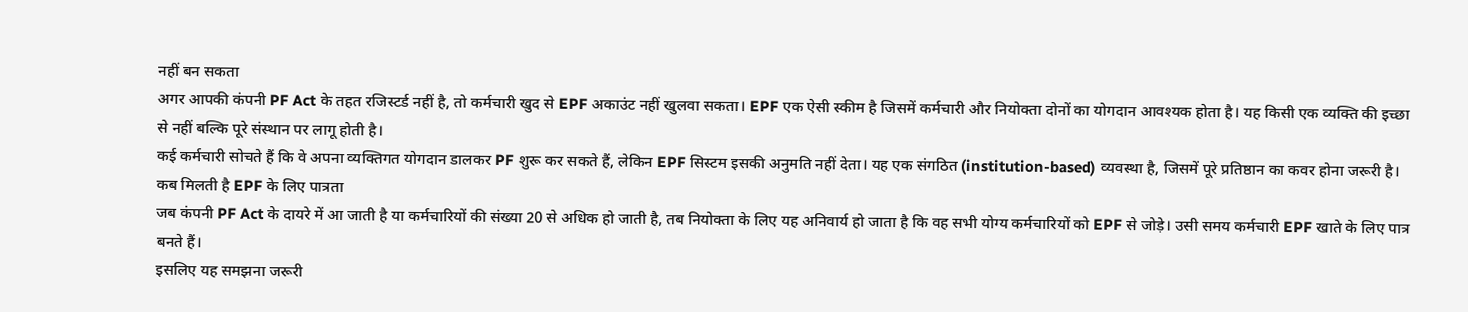नहीं बन सकता
अगर आपकी कंपनी PF Act के तहत रजिस्टर्ड नहीं है, तो कर्मचारी खुद से EPF अकाउंट नहीं खुलवा सकता। EPF एक ऐसी स्कीम है जिसमें कर्मचारी और नियोक्ता दोनों का योगदान आवश्यक होता है। यह किसी एक व्यक्ति की इच्छा से नहीं बल्कि पूरे संस्थान पर लागू होती है।
कई कर्मचारी सोचते हैं कि वे अपना व्यक्तिगत योगदान डालकर PF शुरू कर सकते हैं, लेकिन EPF सिस्टम इसकी अनुमति नहीं देता। यह एक संगठित (institution-based) व्यवस्था है, जिसमें पूरे प्रतिष्ठान का कवर होना जरूरी है।
कब मिलती है EPF के लिए पात्रता
जब कंपनी PF Act के दायरे में आ जाती है या कर्मचारियों की संख्या 20 से अधिक हो जाती है, तब नियोक्ता के लिए यह अनिवार्य हो जाता है कि वह सभी योग्य कर्मचारियों को EPF से जोड़े। उसी समय कर्मचारी EPF खाते के लिए पात्र बनते हैं।
इसलिए यह समझना जरूरी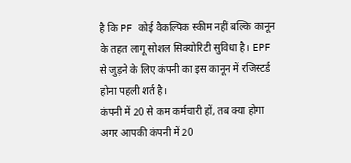है कि PF कोई वैकल्पिक स्कीम नहीं बल्कि कानून के तहत लागू सोशल सिक्योरिटी सुविधा है। EPF से जुड़ने के लिए कंपनी का इस कानून में रजिस्टर्ड होना पहली शर्त है।
कंपनी में 20 से कम कर्मचारी हों, तब क्या होगा
अगर आपकी कंपनी में 20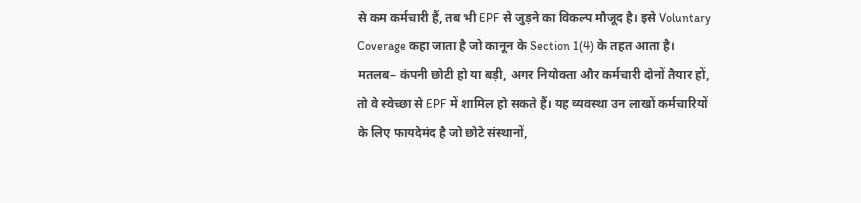से कम कर्मचारी हैं, तब भी EPF से जुड़ने का विकल्प मौजूद है। इसे Voluntary Coverage कहा जाता है जो कानून के Section 1(4) के तहत आता है।
मतलब– कंपनी छोटी हो या बड़ी, अगर नियोक्ता और कर्मचारी दोनों तैयार हों, तो वे स्वेच्छा से EPF में शामिल हो सकते हैं। यह व्यवस्था उन लाखों कर्मचारियों के लिए फायदेमंद है जो छोटे संस्थानों,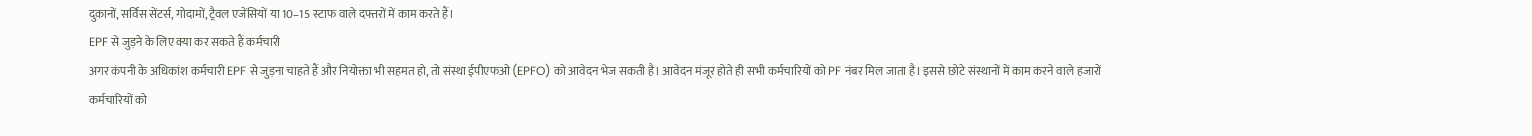दुकानों, सर्विस सेंटर्स, गोदामों, ट्रैवल एजेंसियों या 10–15 स्टाफ वाले दफ्तरों में काम करते हैं।
EPF से जुड़ने के लिए क्या कर सकते हैं कर्मचारी
अगर कंपनी के अधिकांश कर्मचारी EPF से जुड़ना चाहते हैं और नियोक्ता भी सहमत हो, तो संस्था ईपीएफओ (EPFO) को आवेदन भेज सकती है। आवेदन मंजूर होते ही सभी कर्मचारियों को PF नंबर मिल जाता है। इससे छोटे संस्थानों में काम करने वाले हजारों कर्मचारियों को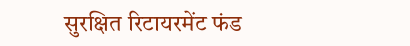सुरक्षित रिटायरमेंट फंड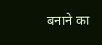बनाने का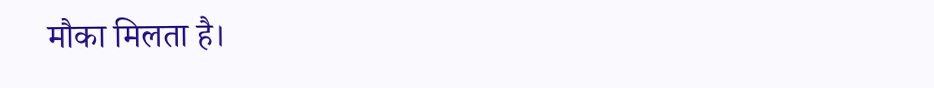मौका मिलता है।